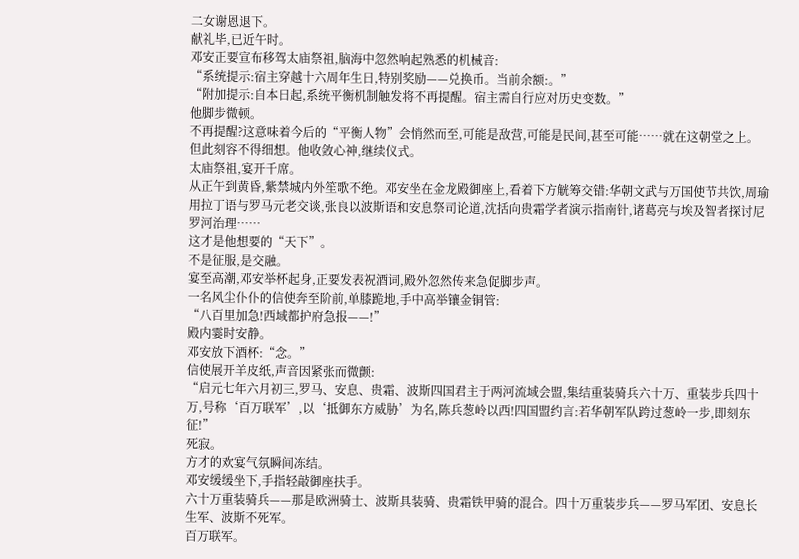二女谢恩退下。
献礼毕,已近午时。
邓安正要宣布移驾太庙祭祖,脑海中忽然响起熟悉的机械音:
“系统提示:宿主穿越十六周年生日,特别奖励——兑换币。当前余额:。”
“附加提示:自本日起,系统平衡机制触发将不再提醒。宿主需自行应对历史变数。”
他脚步微顿。
不再提醒?这意味着今后的“平衡人物”会悄然而至,可能是敌营,可能是民间,甚至可能……就在这朝堂之上。
但此刻容不得细想。他收敛心神,继续仪式。
太庙祭祖,宴开千席。
从正午到黄昏,紫禁城内外笙歌不绝。邓安坐在金龙殿御座上,看着下方觥筹交错:华朝文武与万国使节共饮,周瑜用拉丁语与罗马元老交谈,张良以波斯语和安息祭司论道,沈括向贵霜学者演示指南针,诸葛亮与埃及智者探讨尼罗河治理……
这才是他想要的“天下”。
不是征服,是交融。
宴至高潮,邓安举杯起身,正要发表祝酒词,殿外忽然传来急促脚步声。
一名风尘仆仆的信使奔至阶前,单膝跪地,手中高举镶金铜管:
“八百里加急!西域都护府急报——!”
殿内霎时安静。
邓安放下酒杯:“念。”
信使展开羊皮纸,声音因紧张而微颤:
“启元七年六月初三,罗马、安息、贵霜、波斯四国君主于两河流域会盟,集结重装骑兵六十万、重装步兵四十万,号称‘百万联军’,以‘抵御东方威胁’为名,陈兵葱岭以西!四国盟约言:若华朝军队跨过葱岭一步,即刻东征!”
死寂。
方才的欢宴气氛瞬间冻结。
邓安缓缓坐下,手指轻敲御座扶手。
六十万重装骑兵——那是欧洲骑士、波斯具装骑、贵霜铁甲骑的混合。四十万重装步兵——罗马军团、安息长生军、波斯不死军。
百万联军。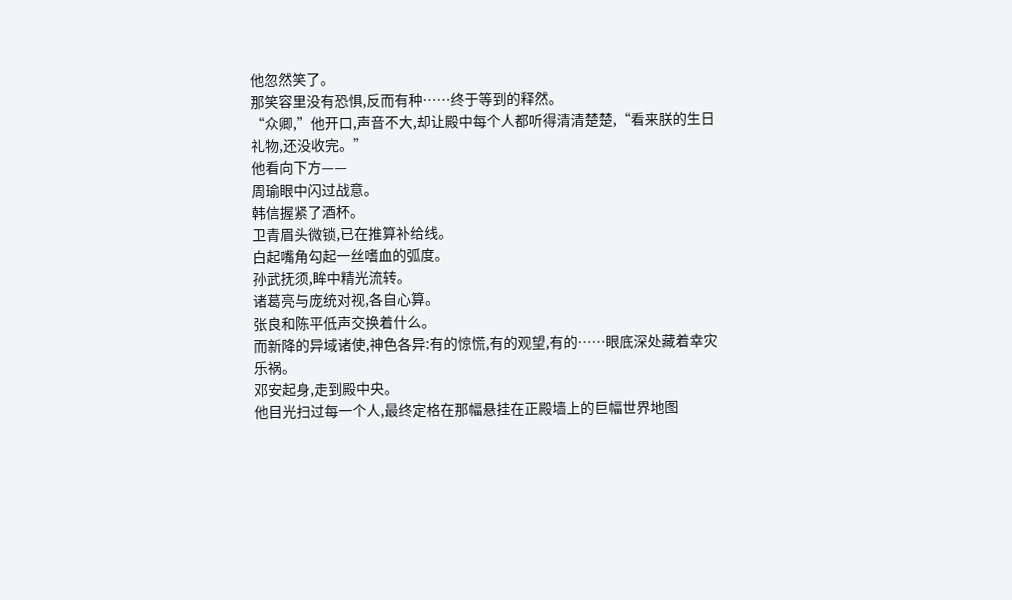他忽然笑了。
那笑容里没有恐惧,反而有种……终于等到的释然。
“众卿,”他开口,声音不大,却让殿中每个人都听得清清楚楚,“看来朕的生日礼物,还没收完。”
他看向下方——
周瑜眼中闪过战意。
韩信握紧了酒杯。
卫青眉头微锁,已在推算补给线。
白起嘴角勾起一丝嗜血的弧度。
孙武抚须,眸中精光流转。
诸葛亮与庞统对视,各自心算。
张良和陈平低声交换着什么。
而新降的异域诸使,神色各异:有的惊慌,有的观望,有的……眼底深处藏着幸灾乐祸。
邓安起身,走到殿中央。
他目光扫过每一个人,最终定格在那幅悬挂在正殿墙上的巨幅世界地图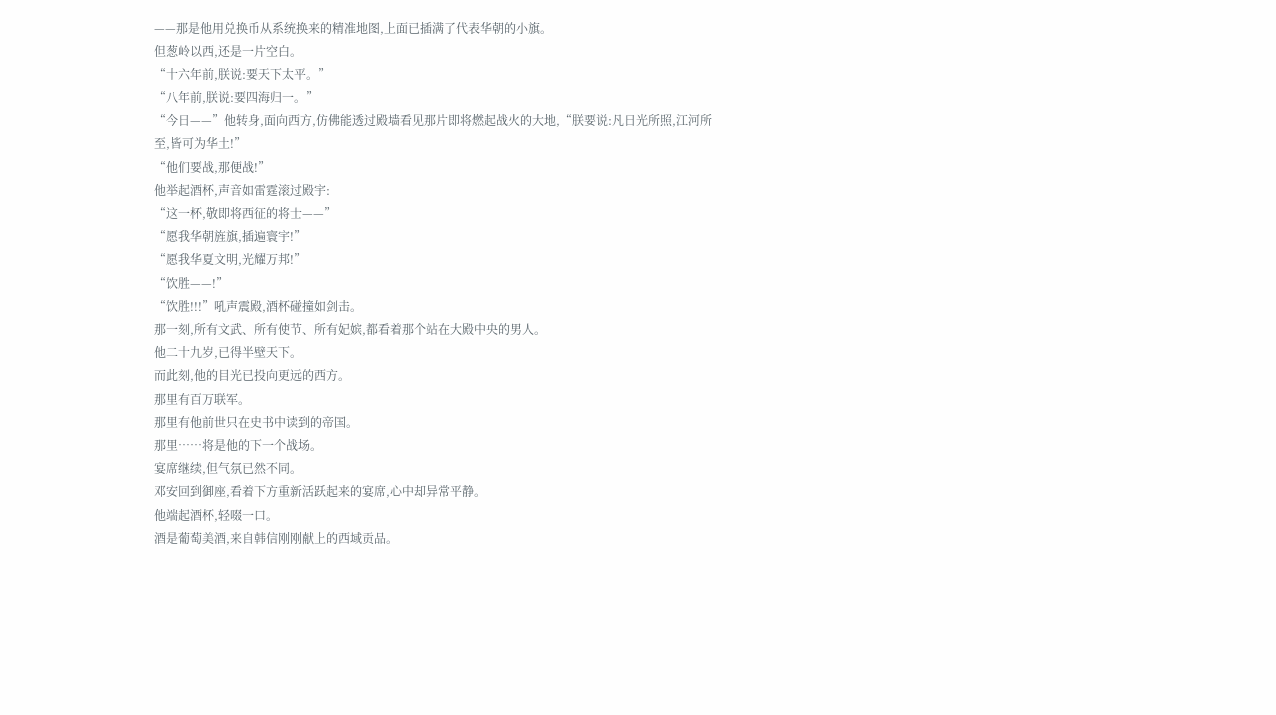——那是他用兑换币从系统换来的精准地图,上面已插满了代表华朝的小旗。
但葱岭以西,还是一片空白。
“十六年前,朕说:要天下太平。”
“八年前,朕说:要四海归一。”
“今日——”他转身,面向西方,仿佛能透过殿墙看见那片即将燃起战火的大地,“朕要说:凡日光所照,江河所至,皆可为华土!”
“他们要战,那便战!”
他举起酒杯,声音如雷霆滚过殿宇:
“这一杯,敬即将西征的将士——”
“愿我华朝旌旗,插遍寰宇!”
“愿我华夏文明,光耀万邦!”
“饮胜——!”
“饮胜!!!”吼声震殿,酒杯碰撞如剑击。
那一刻,所有文武、所有使节、所有妃嫔,都看着那个站在大殿中央的男人。
他二十九岁,已得半壁天下。
而此刻,他的目光已投向更远的西方。
那里有百万联军。
那里有他前世只在史书中读到的帝国。
那里……将是他的下一个战场。
宴席继续,但气氛已然不同。
邓安回到御座,看着下方重新活跃起来的宴席,心中却异常平静。
他端起酒杯,轻啜一口。
酒是葡萄美酒,来自韩信刚刚献上的西域贡品。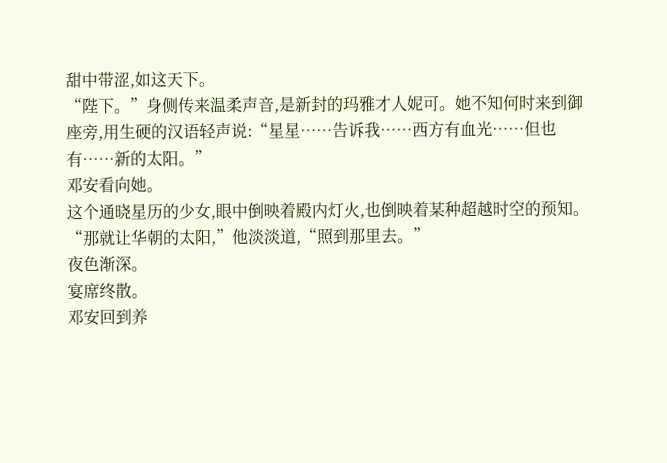甜中带涩,如这天下。
“陛下。”身侧传来温柔声音,是新封的玛雅才人妮可。她不知何时来到御座旁,用生硬的汉语轻声说:“星星……告诉我……西方有血光……但也有……新的太阳。”
邓安看向她。
这个通晓星历的少女,眼中倒映着殿内灯火,也倒映着某种超越时空的预知。
“那就让华朝的太阳,”他淡淡道,“照到那里去。”
夜色渐深。
宴席终散。
邓安回到养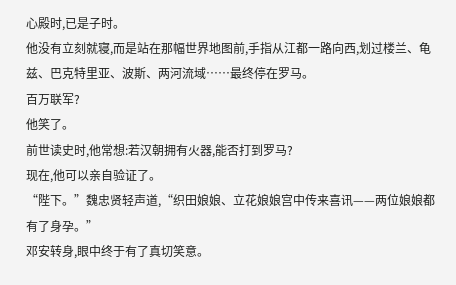心殿时,已是子时。
他没有立刻就寝,而是站在那幅世界地图前,手指从江都一路向西,划过楼兰、龟兹、巴克特里亚、波斯、两河流域……最终停在罗马。
百万联军?
他笑了。
前世读史时,他常想:若汉朝拥有火器,能否打到罗马?
现在,他可以亲自验证了。
“陛下。”魏忠贤轻声道,“织田娘娘、立花娘娘宫中传来喜讯——两位娘娘都有了身孕。”
邓安转身,眼中终于有了真切笑意。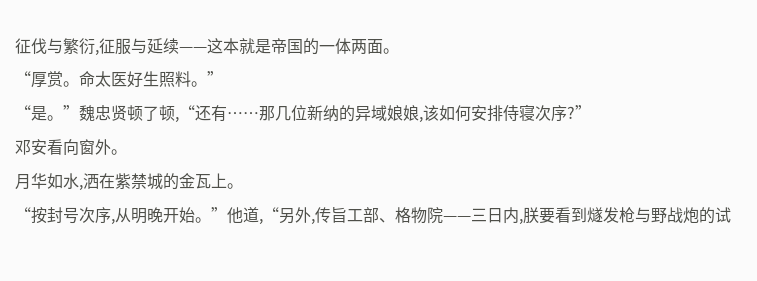征伐与繁衍,征服与延续——这本就是帝国的一体两面。
“厚赏。命太医好生照料。”
“是。”魏忠贤顿了顿,“还有……那几位新纳的异域娘娘,该如何安排侍寝次序?”
邓安看向窗外。
月华如水,洒在紫禁城的金瓦上。
“按封号次序,从明晚开始。”他道,“另外,传旨工部、格物院——三日内,朕要看到燧发枪与野战炮的试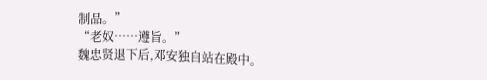制品。”
“老奴……遵旨。”
魏忠贤退下后,邓安独自站在殿中。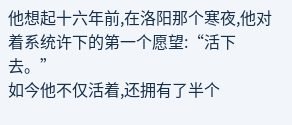他想起十六年前,在洛阳那个寒夜,他对着系统许下的第一个愿望:“活下去。”
如今他不仅活着,还拥有了半个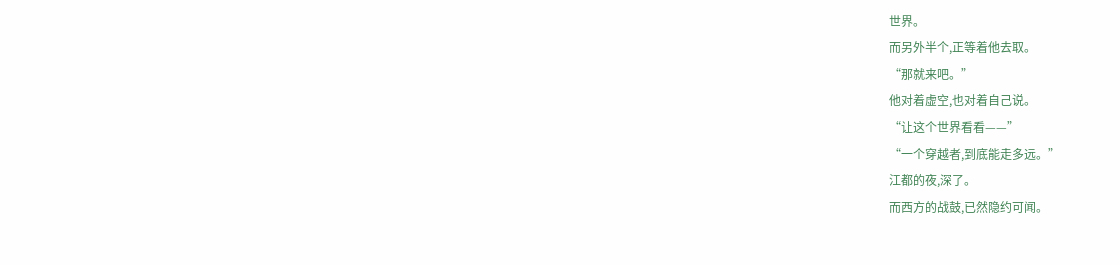世界。
而另外半个,正等着他去取。
“那就来吧。”
他对着虚空,也对着自己说。
“让这个世界看看——”
“一个穿越者,到底能走多远。”
江都的夜,深了。
而西方的战鼓,已然隐约可闻。